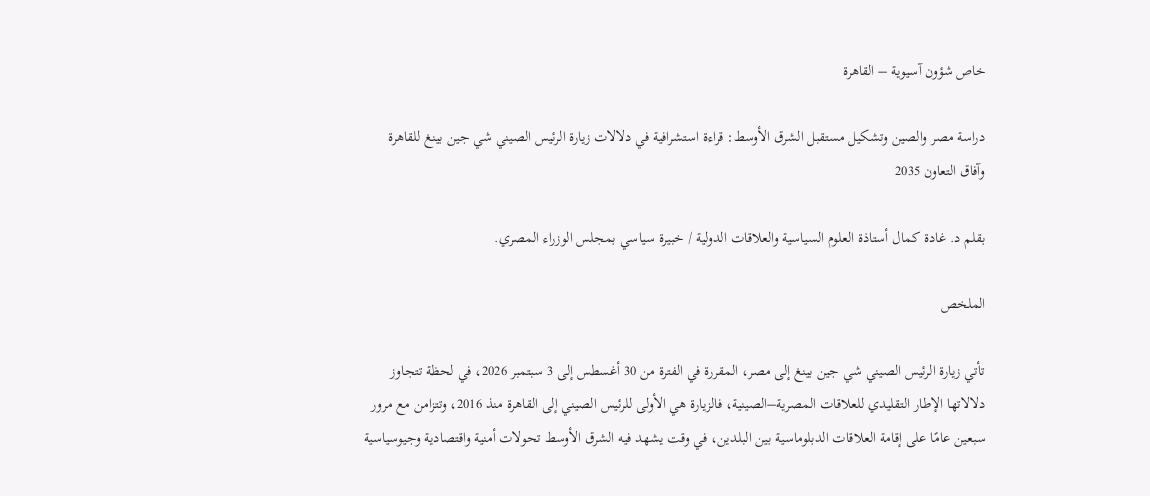خاص شؤون آسيوية – القاهرة

دراسة مصر والصين وتشكيل مستقبل الشرق الأوسط: قراءة استشرافية في دلالات زيارة الرئيس الصيني شي جين بينغ للقاهرة وآفاق التعاون 2035

بقلم د. غادة كمال أستاذة العلوم السياسية والعلاقات الدولية / خبيرة سياسي بمجلس الوزراء المصري.

الملخص

تأتي زيارة الرئيس الصيني شي جين بينغ إلى مصر، المقررة في الفترة من 30 أغسطس إلى 3 سبتمبر 2026، في لحظة تتجاوز دلالاتها الإطار التقليدي للعلاقات المصرية–الصينية، فالزيارة هي الأولى للرئيس الصيني إلى القاهرة منذ 2016، وتتزامن مع مرور سبعين عامًا على إقامة العلاقات الدبلوماسية بين البلدين، في وقت يشهد فيه الشرق الأوسط تحولات أمنية واقتصادية وجيوسياسية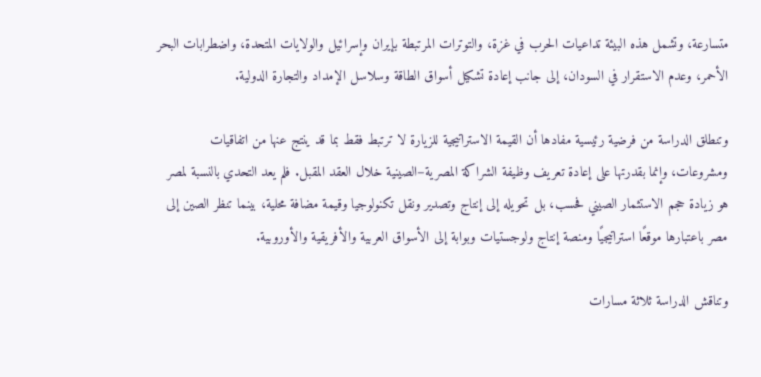متسارعة، وتشمل هذه البيئة تداعيات الحرب في غزة، والتوترات المرتبطة بإيران وإسرائيل والولايات المتحدة، واضطرابات البحر الأحمر، وعدم الاستقرار في السودان، إلى جانب إعادة تشكيل أسواق الطاقة وسلاسل الإمداد والتجارة الدولية.

وتنطلق الدراسة من فرضية رئيسية مفادها أن القيمة الاستراتيجية للزيارة لا ترتبط فقط بما قد ينتج عنها من اتفاقيات ومشروعات، وإنما بقدرتها على إعادة تعريف وظيفة الشراكة المصرية–الصينية خلال العقد المقبل. فلم يعد التحدي بالنسبة لمصر هو زيادة حجم الاستثمار الصيني فحسب، بل تحويله إلى إنتاج وتصدير ونقل تكنولوجيا وقيمة مضافة محلية، بينما تنظر الصين إلى مصر باعتبارها موقعًا استراتيجيًا ومنصة إنتاج ولوجستيات وبوابة إلى الأسواق العربية والأفريقية والأوروبية.

وتناقش الدراسة ثلاثة مسارات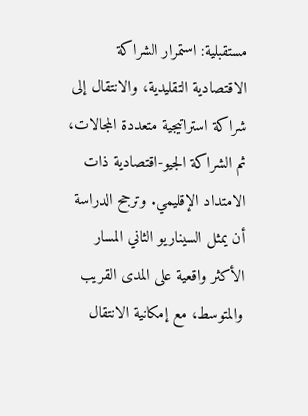مستقبلية: استمرار الشراكة الاقتصادية التقليدية، والانتقال إلى شراكة استراتيجية متعددة المجالات، ثم الشراكة الجيو-اقتصادية ذات الامتداد الإقليمي. وترجح الدراسة أن يمثل السيناريو الثاني المسار الأكثر واقعية على المدى القريب والمتوسط، مع إمكانية الانتقال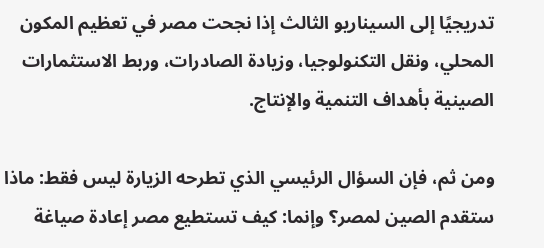تدريجيًا إلى السيناريو الثالث إذا نجحت مصر في تعظيم المكون المحلي، ونقل التكنولوجيا، وزيادة الصادرات، وربط الاستثمارات الصينية بأهداف التنمية والإنتاج.

ومن ثم، فإن السؤال الرئيسي الذي تطرحه الزيارة ليس فقط: ماذا ستقدم الصين لمصر؟ وإنما: كيف تستطيع مصر إعادة صياغة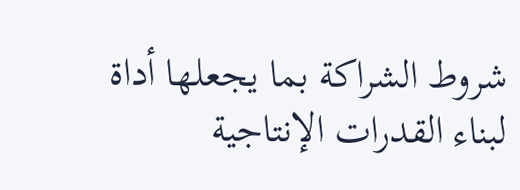شروط الشراكة بما يجعلها أداة لبناء القدرات الإنتاجية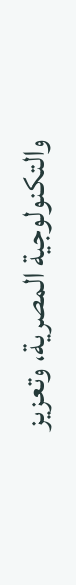والتكنولوجية المصرية، وتعزيز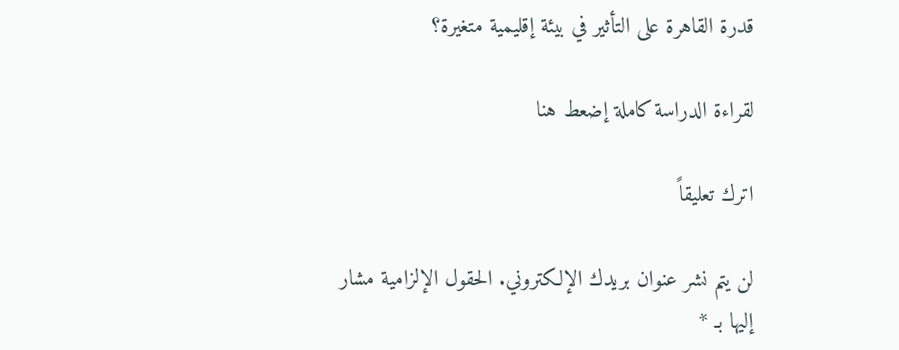قدرة القاهرة على التأثير في بيئة إقليمية متغيرة؟

لقراءة الدراسة كاملة إضعط هنا

اترك تعليقاً

لن يتم نشر عنوان بريدك الإلكتروني. الحقول الإلزامية مشار إليها بـ *